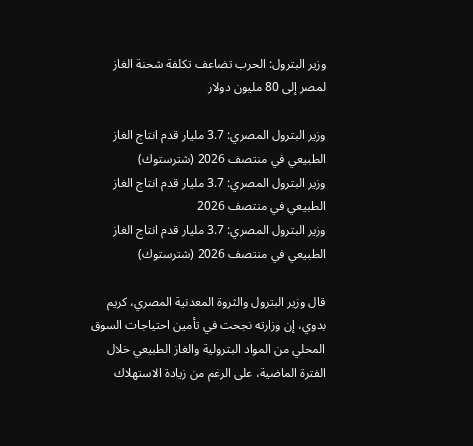وزير البترول: الحرب تضاعف تكلفة شحنة الغاز لمصر إلى 80 مليون دولار

وزير البترول المصري: 3.7 مليار قدم انتاج الغاز الطبيعي في منتصف 2026 (شترستوك)
وزير البترول المصري: 3.7 مليار قدم انتاج الغاز الطبيعي في منتصف 2026
وزير البترول المصري: 3.7 مليار قدم انتاج الغاز الطبيعي في منتصف 2026 (شترستوك)

قال وزير البترول والثروة المعدنية المصري، كريم بدوي، إن وزارته نجحت في تأمين احتياجات السوق المحلي من المواد البترولية والغاز الطبيعي خلال الفترة الماضية، على الرغم من زيادة الاستهلاك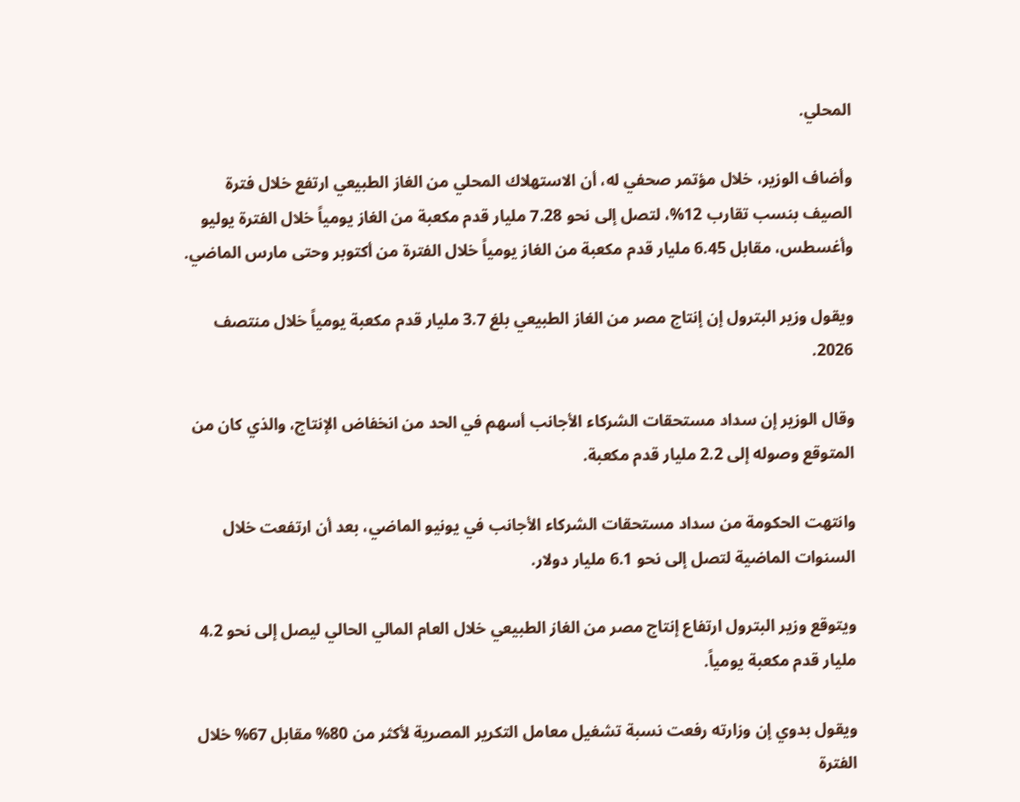المحلي.

وأضاف الوزير، خلال مؤتمر صحفي له، أن الاستهلاك المحلي من الغاز الطبيعي ارتفع خلال فترة الصيف بنسب تقارب 12%، لتصل إلى نحو 7.28 مليار قدم مكعبة من الغاز يومياً خلال الفترة يوليو وأغسطس، مقابل 6.45 مليار قدم مكعبة من الغاز يومياً خلال الفترة من أكتوبر وحتى مارس الماضي.

ويقول وزير البترول إن إنتاج مصر من الغاز الطبيعي بلغ 3.7 مليار قدم مكعبة يومياً خلال منتصف 2026.

وقال الوزير إن سداد مستحقات الشركاء الأجانب أسهم في الحد من انخفاض الإنتاج، والذي كان من المتوقع وصوله إلى 2.2 مليار قدم مكعبة.

وانتهت الحكومة من سداد مستحقات الشركاء الأجانب في يونيو الماضي، بعد أن ارتفعت خلال السنوات الماضية لتصل إلى نحو 6.1 مليار دولار.

ويتوقع وزير البترول ارتفاع إنتاج مصر من الغاز الطبيعي خلال العام المالي الحالي ليصل إلى نحو 4.2 مليار قدم مكعبة يومياً.

ويقول بدوي إن وزارته رفعت نسبة تشغيل معامل التكرير المصرية لأكثر من 80% مقابل 67% خلال الفترة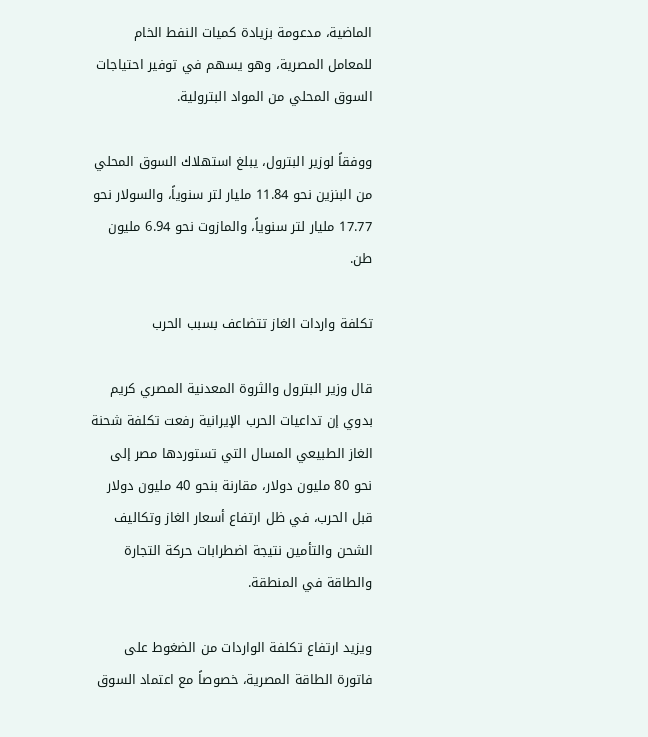الماضية، مدعومة بزيادة كميات النفط الخام للمعامل المصرية، وهو يسهم في توفير احتياجات السوق المحلي من المواد البترولية.

ووفقاً لوزير البترول، يبلغ استهلاك السوق المحلي من البنزين نحو 11.84 مليار لتر سنوياً، والسولار نحو 17.77 مليار لتر سنوياً، والمازوت نحو 6.94 مليون طن.

تكلفة واردات الغاز تتضاعف بسبب الحرب

قال وزير البترول والثروة المعدنية المصري كريم بدوي إن تداعيات الحرب الإيرانية رفعت تكلفة شحنة الغاز الطبيعي المسال التي تستوردها مصر إلى نحو 80 مليون دولار، مقارنة بنحو 40 مليون دولار قبل الحرب، في ظل ارتفاع أسعار الغاز وتكاليف الشحن والتأمين نتيجة اضطرابات حركة التجارة والطاقة في المنطقة.

ويزيد ارتفاع تكلفة الواردات من الضغوط على فاتورة الطاقة المصرية، خصوصاً مع اعتماد السوق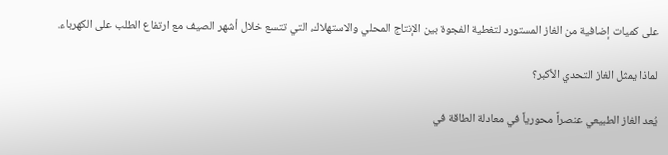على كميات إضافية من الغاز المستورد لتغطية الفجوة بين الإنتاج المحلي والاستهلاك، التي تتسع خلال أشهر الصيف مع ارتفاع الطلب على الكهرباء.

لماذا يمثل الغاز التحدي الأكبر؟

يُعد الغاز الطبيعي عنصراً محورياً في معادلة الطاقة في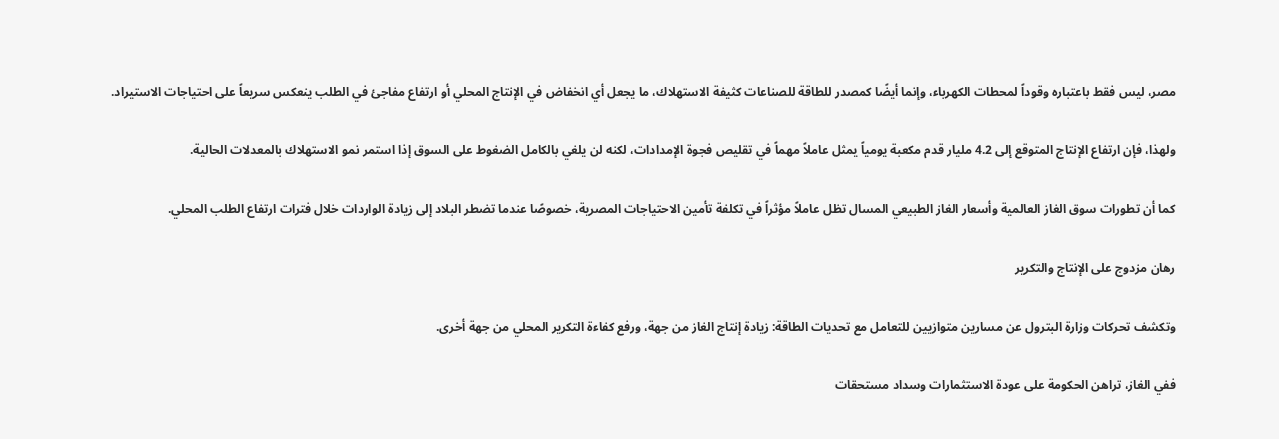مصر، ليس فقط باعتباره وقوداً لمحطات الكهرباء، وإنما أيضًا كمصدر للطاقة للصناعات كثيفة الاستهلاك، ما يجعل أي انخفاض في الإنتاج المحلي أو ارتفاع مفاجئ في الطلب ينعكس سريعاً على احتياجات الاستيراد.

ولهذا، فإن ارتفاع الإنتاج المتوقع إلى 4.2 مليار قدم مكعبة يومياً يمثل عاملاً مهماً في تقليص فجوة الإمدادات، لكنه لن يلغي بالكامل الضغوط على السوق إذا استمر نمو الاستهلاك بالمعدلات الحالية.

كما أن تطورات سوق الغاز العالمية وأسعار الغاز الطبيعي المسال تظل عاملاً مؤثراً في تكلفة تأمين الاحتياجات المصرية، خصوصًا عندما تضطر البلاد إلى زيادة الواردات خلال فترات ارتفاع الطلب المحلي.

رهان مزدوج على الإنتاج والتكرير

وتكشف تحركات وزارة البترول عن مسارين متوازيين للتعامل مع تحديات الطاقة: زيادة إنتاج الغاز من جهة، ورفع كفاءة التكرير المحلي من جهة أخرى.

ففي الغاز، تراهن الحكومة على عودة الاستثمارات وسداد مستحقات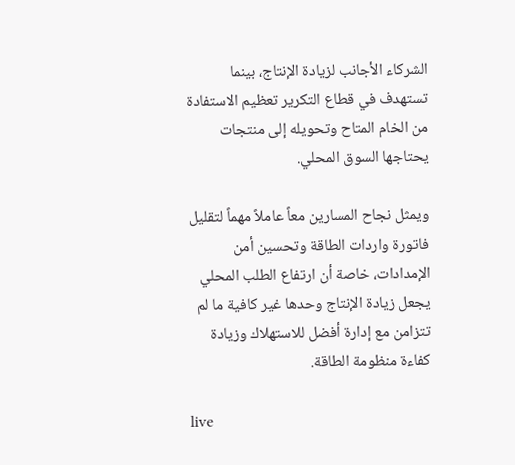الشركاء الأجانب لزيادة الإنتاج، بينما تستهدف في قطاع التكرير تعظيم الاستفادة من الخام المتاح وتحويله إلى منتجات يحتاجها السوق المحلي.

ويمثل نجاح المسارين معاً عاملاً مهماً لتقليل فاتورة واردات الطاقة وتحسين أمن الإمدادات، خاصة أن ارتفاع الطلب المحلي يجعل زيادة الإنتاج وحدها غير كافية ما لم تتزامن مع إدارة أفضل للاستهلاك وزيادة كفاءة منظومة الطاقة.

live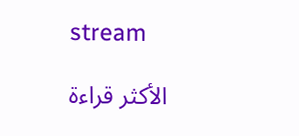stream

الأكثر قراءة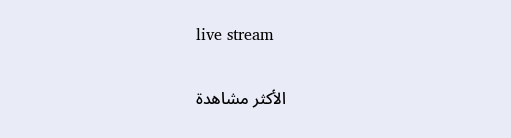live stream

الأكثر مشاهدة